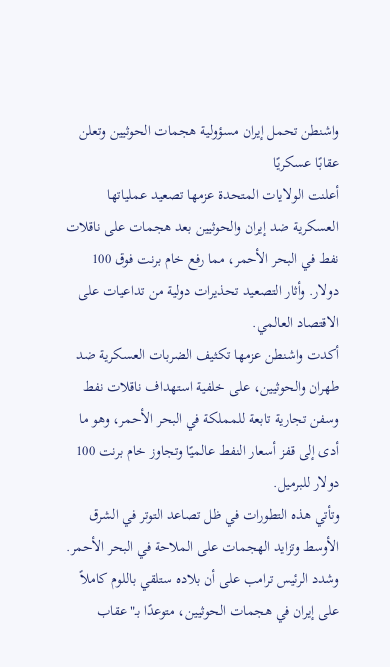واشنطن تحمل إيران مسؤولية هجمات الحوثيين وتعلن عقابًا عسكريًا
أعلنت الولايات المتحدة عزمها تصعيد عملياتها العسكرية ضد إيران والحوثيين بعد هجمات على ناقلات نفط في البحر الأحمر، مما رفع خام برنت فوق 100 دولار. وأثار التصعيد تحذيرات دولية من تداعيات على الاقتصاد العالمي.
أكدت واشنطن عزمها تكثيف الضربات العسكرية ضد طهران والحوثيين، على خلفية استهداف ناقلات نفط وسفن تجارية تابعة للمملكة في البحر الأحمر، وهو ما أدى إلى قفز أسعار النفط عالميًا وتجاوز خام برنت 100 دولار للبرميل.
وتأتي هذه التطورات في ظل تصاعد التوتر في الشرق الأوسط وتزايد الهجمات على الملاحة في البحر الأحمر.
وشدد الرئيس ترامب على أن بلاده ستلقي باللوم كاملاً على إيران في هجمات الحوثيين، متوعدًا بـ"عقاب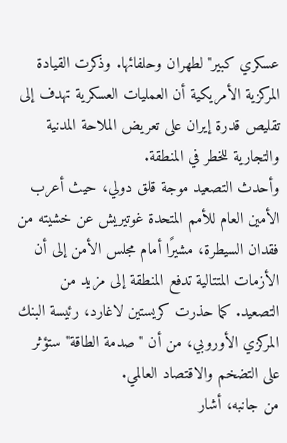عسكري كبير" لطهران وحلفائها. وذكرت القيادة المركزية الأمريكية أن العمليات العسكرية تهدف إلى تقليص قدرة إيران على تعريض الملاحة المدنية والتجارية للخطر في المنطقة.
وأحدث التصعيد موجة قلق دولي، حيث أعرب الأمين العام للأمم المتحدة غوتيريش عن خشيته من فقدان السيطرة، مشيرًا أمام مجلس الأمن إلى أن الأزمات المتتالية تدفع المنطقة إلى مزيد من التصعيد. كما حذرت كريستين لاغارد، رئيسة البنك المركزي الأوروبي، من أن "صدمة الطاقة" ستؤثر على التضخم والاقتصاد العالمي.
من جانبه، أشار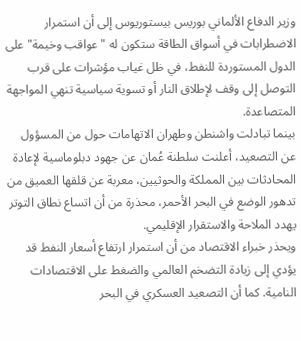وزير الدفاع الألماني بوريس بيستوريوس إلى أن استمرار الاضطرابات في أسواق الطاقة ستكون له "عواقب وخيمة" على الدول المستوردة للنفط، في ظل غياب مؤشرات على قرب التوصل إلى وقف لإطلاق النار أو تسوية سياسية تنهي المواجهة المتصاعدة.
بينما تبادلت واشنطن وطهران الاتهامات حول من المسؤول عن التصعيد، أعلنت سلطنة عُمان عن جهود دبلوماسية لإعادة المحادثات بين المملكة والحوثيين، معربة عن قلقها العميق من تدهور الوضع في البحر الأحمر، محذرة من أن اتساع نطاق التوتر يهدد الملاحة والاستقرار الإقليمي.
ويحذر خبراء الاقتصاد من أن استمرار ارتفاع أسعار النفط قد يؤدي إلى زيادة التضخم العالمي والضغط على الاقتصادات النامية. كما أن التصعيد العسكري في البحر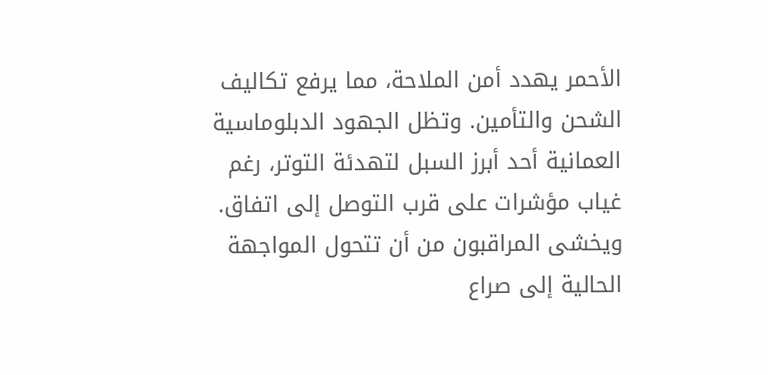الأحمر يهدد أمن الملاحة، مما يرفع تكاليف الشحن والتأمين. وتظل الجهود الدبلوماسية العمانية أحد أبرز السبل لتهدئة التوتر، رغم غياب مؤشرات على قرب التوصل إلى اتفاق. ويخشى المراقبون من أن تتحول المواجهة الحالية إلى صراع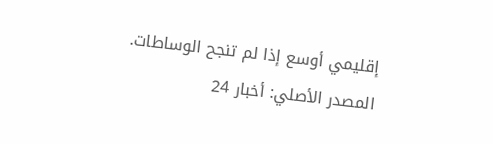إقليمي أوسع إذا لم تنجح الوساطات.
المصدر الأصلي: أخبار 24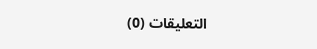التعليقات (0)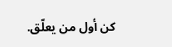كن أول من يعلّق.